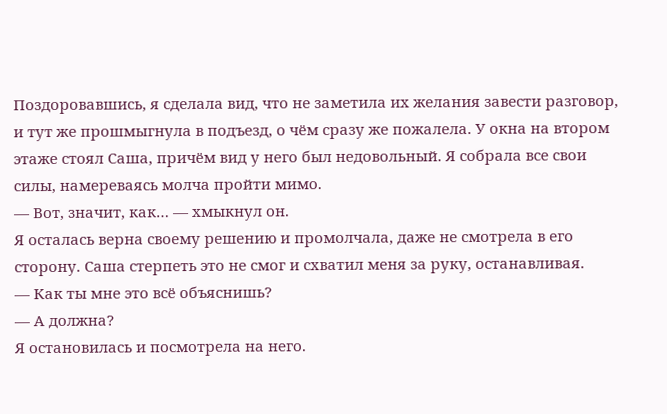Поздоровавшись, я сделала вид, что не заметила их желания завести разговор, и тут же прошмыгнула в подъезд, о чём сразу же пожалела. У окна на втором этаже стоял Саша, причём вид у него был недовольный. Я собрала все свои силы, намереваясь молча пройти мимо.
— Вот, значит, как… — хмыкнул он.
Я осталась верна своему решению и промолчала, даже не смотрела в его сторону. Саша стерпеть это не смог и схватил меня за руку, останавливая.
— Как ты мне это всё объяснишь?
— А должна?
Я остановилась и посмотрела на него.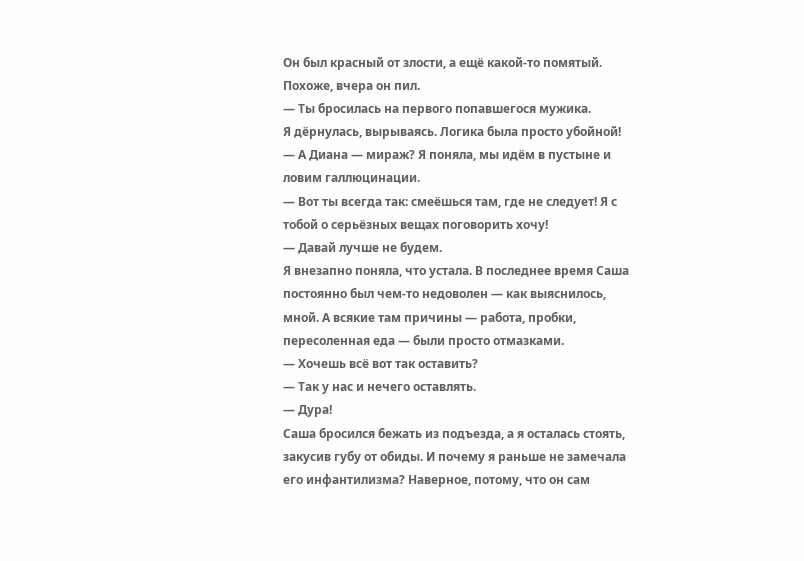Он был красный от злости, а ещё какой-то помятый. Похоже, вчера он пил.
— Ты бросилась на первого попавшегося мужика.
Я дёрнулась, вырываясь. Логика была просто убойной!
— А Диана — мираж? Я поняла, мы идём в пустыне и ловим галлюцинации.
— Вот ты всегда так: смеёшься там, где не следует! Я с тобой о серьёзных вещах поговорить хочу!
— Давай лучше не будем.
Я внезапно поняла, что устала. В последнее время Саша постоянно был чем-то недоволен — как выяснилось, мной. А всякие там причины — работа, пробки, пересоленная еда — были просто отмазками.
— Хочешь всё вот так оставить?
— Так у нас и нечего оставлять.
— Дура!
Саша бросился бежать из подъезда, а я осталась стоять, закусив губу от обиды. И почему я раньше не замечала его инфантилизма? Наверное, потому, что он сам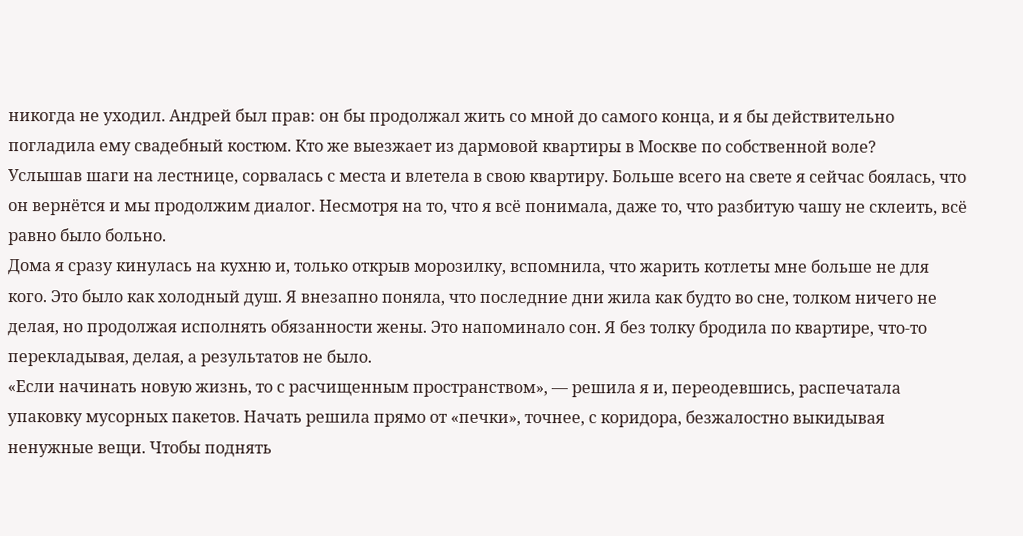никогда не уходил. Андрей был прав: он бы продолжал жить со мной до самого конца, и я бы действительно погладила ему свадебный костюм. Кто же выезжает из дармовой квартиры в Москве по собственной воле?
Услышав шаги на лестнице, сорвалась с места и влетела в свою квартиру. Больше всего на свете я сейчас боялась, что он вернётся и мы продолжим диалог. Несмотря на то, что я всё понимала, даже то, что разбитую чашу не склеить, всё равно было больно.
Дома я сразу кинулась на кухню и, только открыв морозилку, вспомнила, что жарить котлеты мне больше не для кого. Это было как холодный душ. Я внезапно поняла, что последние дни жила как будто во сне, толком ничего не делая, но продолжая исполнять обязанности жены. Это напоминало сон. Я без толку бродила по квартире, что-то перекладывая, делая, а результатов не было.
«Если начинать новую жизнь, то с расчищенным пространством», — решила я и, переодевшись, распечатала упаковку мусорных пакетов. Начать решила прямо от «печки», точнее, с коридора, безжалостно выкидывая ненужные вещи. Чтобы поднять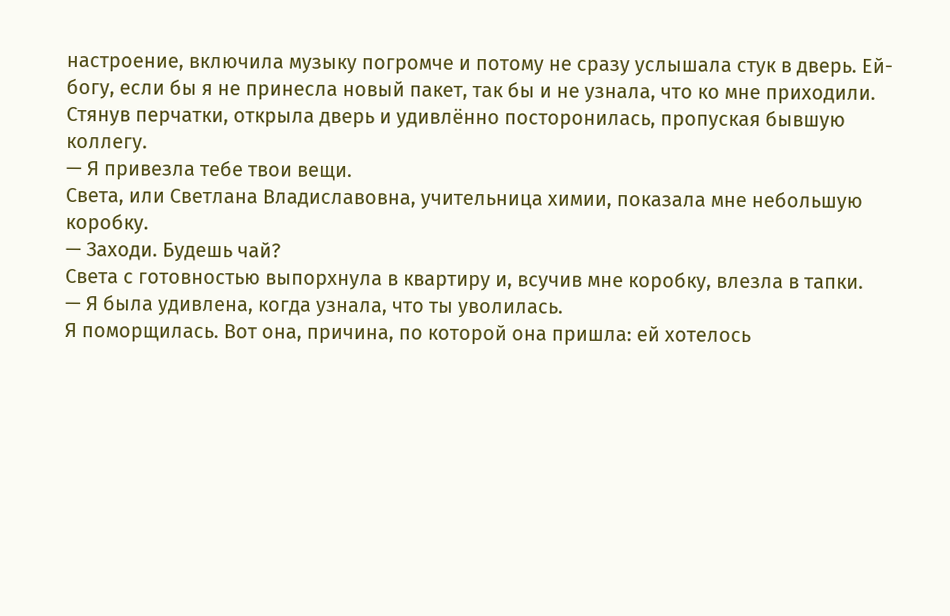настроение, включила музыку погромче и потому не сразу услышала стук в дверь. Ей-богу, если бы я не принесла новый пакет, так бы и не узнала, что ко мне приходили. Стянув перчатки, открыла дверь и удивлённо посторонилась, пропуская бывшую коллегу.
— Я привезла тебе твои вещи.
Света, или Светлана Владиславовна, учительница химии, показала мне небольшую коробку.
— Заходи. Будешь чай?
Света с готовностью выпорхнула в квартиру и, всучив мне коробку, влезла в тапки.
— Я была удивлена, когда узнала, что ты уволилась.
Я поморщилась. Вот она, причина, по которой она пришла: ей хотелось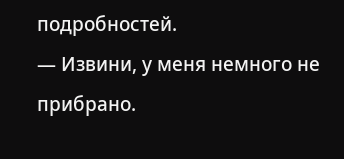подробностей.
— Извини, у меня немного не прибрано.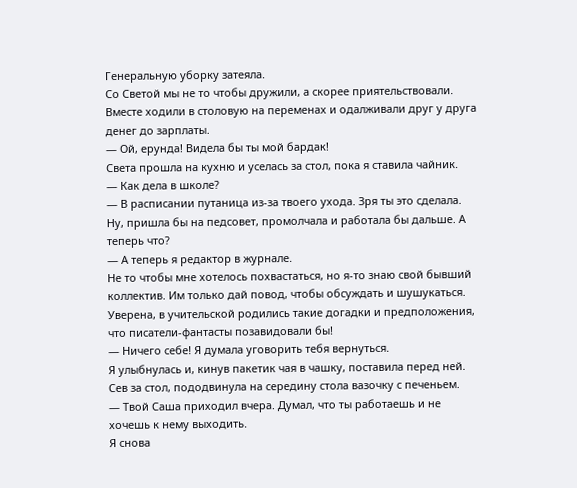Генеральную уборку затеяла.
Со Светой мы не то чтобы дружили, а скорее приятельствовали. Вместе ходили в столовую на переменах и одалживали друг у друга денег до зарплаты.
— Ой, ерунда! Видела бы ты мой бардак!
Света прошла на кухню и уселась за стол, пока я ставила чайник.
— Как дела в школе?
— В расписании путаница из-за твоего ухода. Зря ты это сделала. Ну, пришла бы на педсовет, промолчала и работала бы дальше. А теперь что?
— А теперь я редактор в журнале.
Не то чтобы мне хотелось похвастаться, но я-то знаю свой бывший коллектив. Им только дай повод, чтобы обсуждать и шушукаться. Уверена, в учительской родились такие догадки и предположения, что писатели-фантасты позавидовали бы!
— Ничего себе! Я думала уговорить тебя вернуться.
Я улыбнулась и, кинув пакетик чая в чашку, поставила перед ней. Сев за стол, пододвинула на середину стола вазочку с печеньем.
— Твой Саша приходил вчера. Думал, что ты работаешь и не хочешь к нему выходить.
Я снова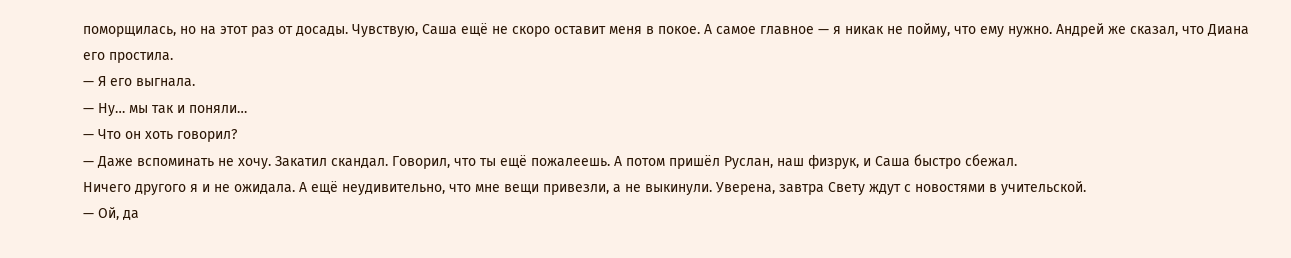поморщилась, но на этот раз от досады. Чувствую, Саша ещё не скоро оставит меня в покое. А самое главное — я никак не пойму, что ему нужно. Андрей же сказал, что Диана его простила.
— Я его выгнала.
— Ну… мы так и поняли…
— Что он хоть говорил?
— Даже вспоминать не хочу. Закатил скандал. Говорил, что ты ещё пожалеешь. А потом пришёл Руслан, наш физрук, и Саша быстро сбежал.
Ничего другого я и не ожидала. А ещё неудивительно, что мне вещи привезли, а не выкинули. Уверена, завтра Свету ждут с новостями в учительской.
— Ой, да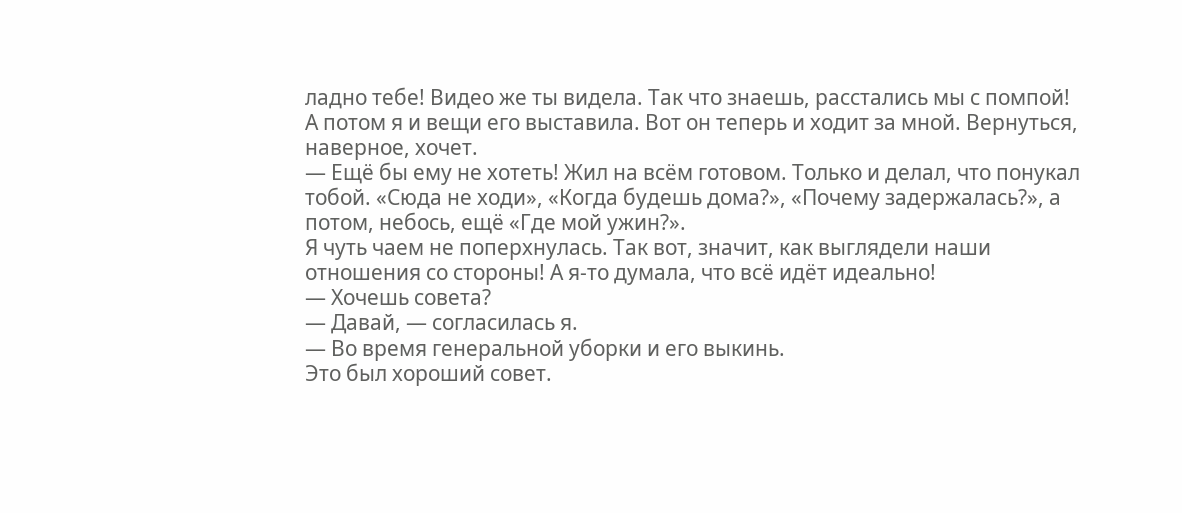ладно тебе! Видео же ты видела. Так что знаешь, расстались мы с помпой! А потом я и вещи его выставила. Вот он теперь и ходит за мной. Вернуться, наверное, хочет.
— Ещё бы ему не хотеть! Жил на всём готовом. Только и делал, что понукал тобой. «Сюда не ходи», «Когда будешь дома?», «Почему задержалась?», а потом, небось, ещё «Где мой ужин?».
Я чуть чаем не поперхнулась. Так вот, значит, как выглядели наши отношения со стороны! А я-то думала, что всё идёт идеально!
— Хочешь совета?
— Давай, — согласилась я.
— Во время генеральной уборки и его выкинь.
Это был хороший совет.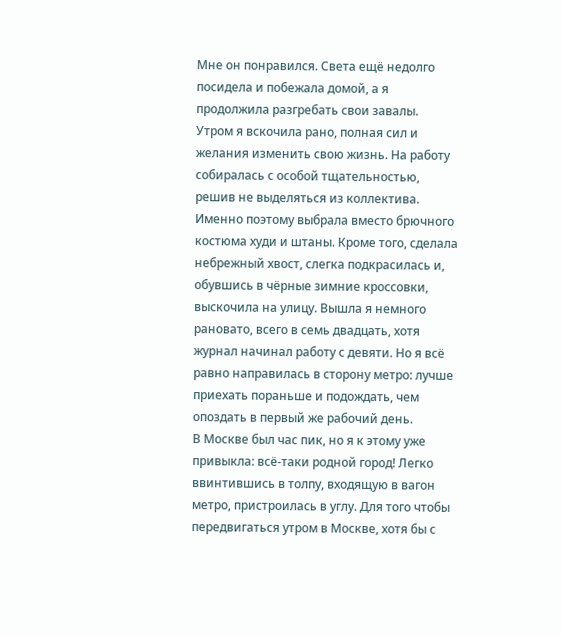Мне он понравился. Света ещё недолго посидела и побежала домой, а я продолжила разгребать свои завалы.
Утром я вскочила рано, полная сил и желания изменить свою жизнь. На работу собиралась с особой тщательностью, решив не выделяться из коллектива. Именно поэтому выбрала вместо брючного костюма худи и штаны. Кроме того, сделала небрежный хвост, слегка подкрасилась и, обувшись в чёрные зимние кроссовки, выскочила на улицу. Вышла я немного рановато, всего в семь двадцать, хотя журнал начинал работу с девяти. Но я всё равно направилась в сторону метро: лучше приехать пораньше и подождать, чем опоздать в первый же рабочий день.
В Москве был час пик, но я к этому уже привыкла: всё-таки родной город! Легко ввинтившись в толпу, входящую в вагон метро, пристроилась в углу. Для того чтобы передвигаться утром в Москве, хотя бы с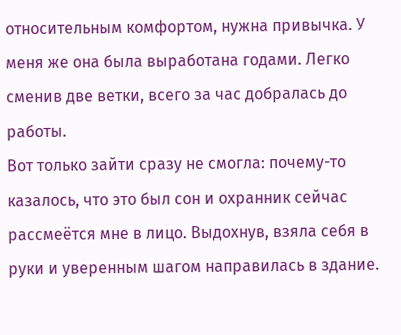относительным комфортом, нужна привычка. У меня же она была выработана годами. Легко сменив две ветки, всего за час добралась до работы.
Вот только зайти сразу не смогла: почему-то казалось, что это был сон и охранник сейчас рассмеётся мне в лицо. Выдохнув, взяла себя в руки и уверенным шагом направилась в здание.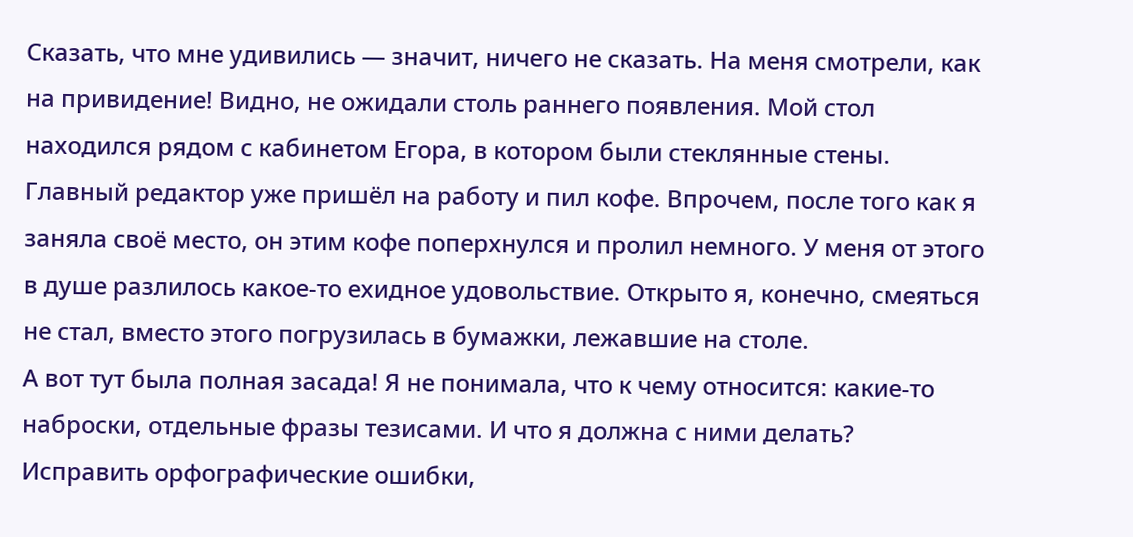Сказать, что мне удивились — значит, ничего не сказать. На меня смотрели, как на привидение! Видно, не ожидали столь раннего появления. Мой стол находился рядом с кабинетом Егора, в котором были стеклянные стены. Главный редактор уже пришёл на работу и пил кофе. Впрочем, после того как я заняла своё место, он этим кофе поперхнулся и пролил немного. У меня от этого в душе разлилось какое-то ехидное удовольствие. Открыто я, конечно, смеяться не стал, вместо этого погрузилась в бумажки, лежавшие на столе.
А вот тут была полная засада! Я не понимала, что к чему относится: какие-то наброски, отдельные фразы тезисами. И что я должна с ними делать? Исправить орфографические ошибки,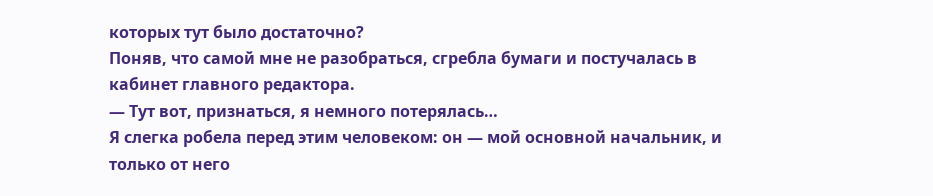которых тут было достаточно?
Поняв, что самой мне не разобраться, сгребла бумаги и постучалась в кабинет главного редактора.
— Тут вот, признаться, я немного потерялась…
Я слегка робела перед этим человеком: он — мой основной начальник, и только от него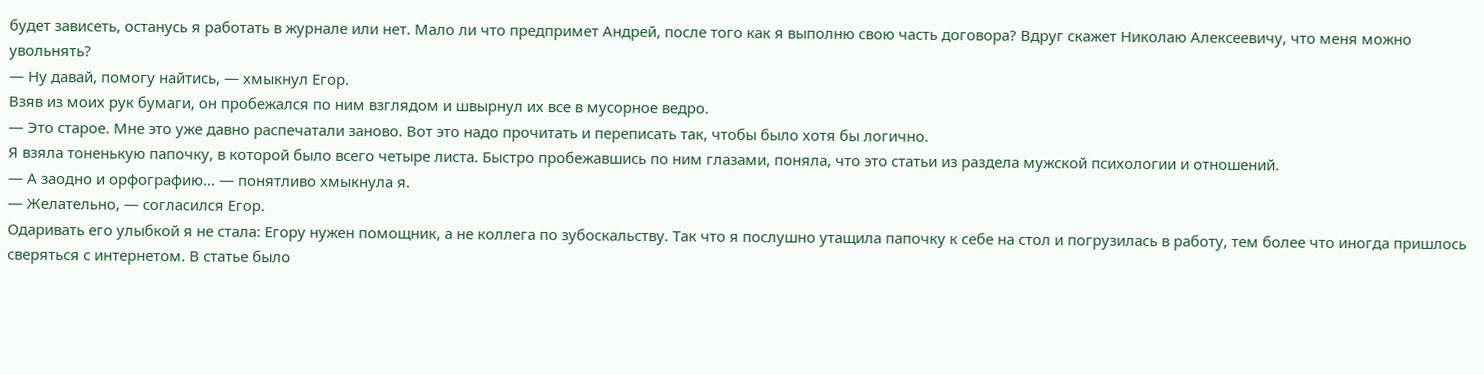будет зависеть, останусь я работать в журнале или нет. Мало ли что предпримет Андрей, после того как я выполню свою часть договора? Вдруг скажет Николаю Алексеевичу, что меня можно увольнять?
— Ну давай, помогу найтись, — хмыкнул Егор.
Взяв из моих рук бумаги, он пробежался по ним взглядом и швырнул их все в мусорное ведро.
— Это старое. Мне это уже давно распечатали заново. Вот это надо прочитать и переписать так, чтобы было хотя бы логично.
Я взяла тоненькую папочку, в которой было всего четыре листа. Быстро пробежавшись по ним глазами, поняла, что это статьи из раздела мужской психологии и отношений.
— А заодно и орфографию… — понятливо хмыкнула я.
— Желательно, — согласился Егор.
Одаривать его улыбкой я не стала: Егору нужен помощник, а не коллега по зубоскальству. Так что я послушно утащила папочку к себе на стол и погрузилась в работу, тем более что иногда пришлось сверяться с интернетом. В статье было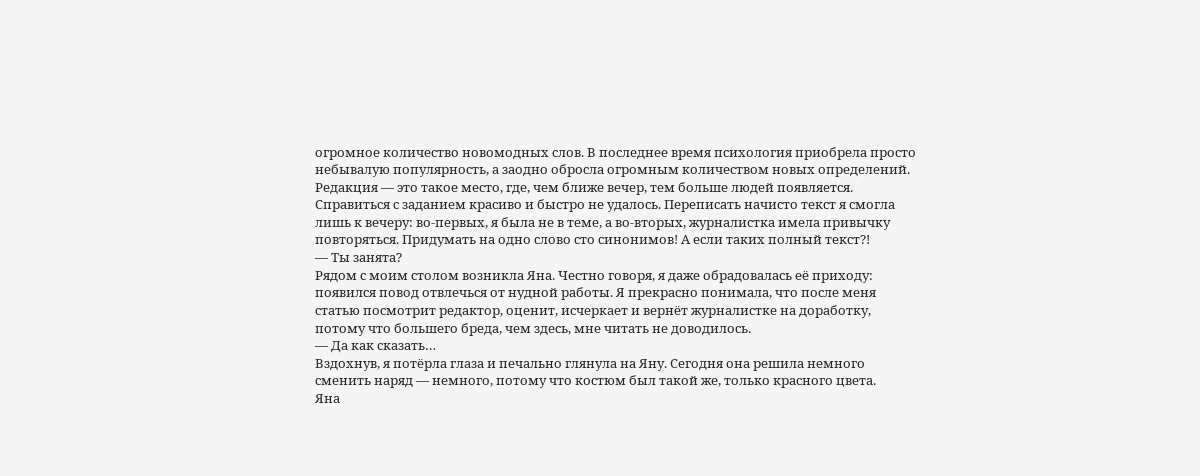огромное количество новомодных слов. В последнее время психология приобрела просто небывалую популярность, а заодно обросла огромным количеством новых определений.
Редакция — это такое место, где, чем ближе вечер, тем больше людей появляется. Справиться с заданием красиво и быстро не удалось. Переписать начисто текст я смогла лишь к вечеру: во-первых, я была не в теме, а во-вторых, журналистка имела привычку повторяться. Придумать на одно слово сто синонимов! А если таких полный текст?!
— Ты занята?
Рядом с моим столом возникла Яна. Честно говоря, я даже обрадовалась её приходу: появился повод отвлечься от нудной работы. Я прекрасно понимала, что после меня статью посмотрит редактор, оценит, исчеркает и вернёт журналистке на доработку, потому что большего бреда, чем здесь, мне читать не доводилось.
— Да как сказать…
Вздохнув, я потёрла глаза и печально глянула на Яну. Сегодня она решила немного сменить наряд — немного, потому что костюм был такой же, только красного цвета.
Яна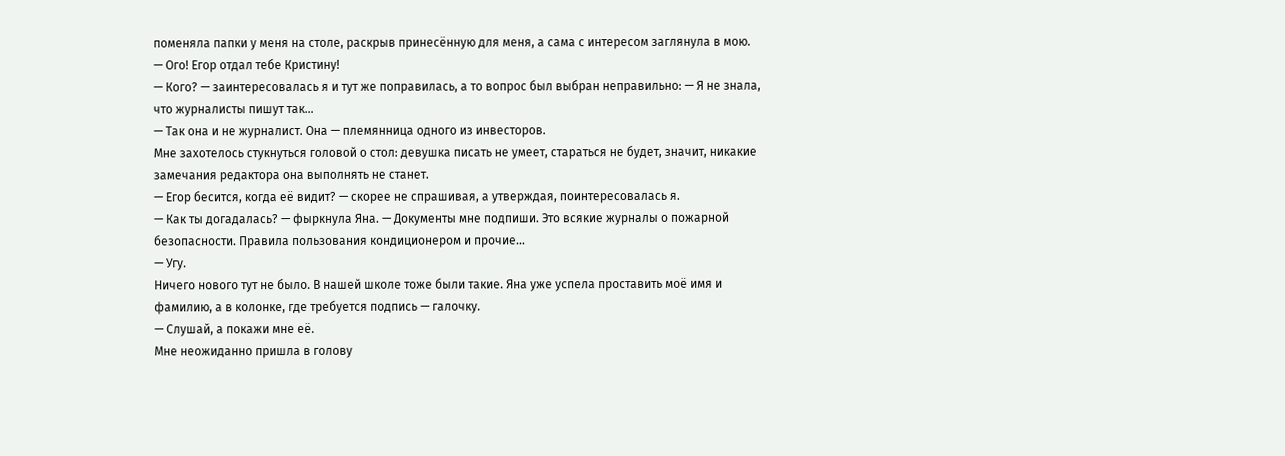поменяла папки у меня на столе, раскрыв принесённую для меня, а сама с интересом заглянула в мою.
— Ого! Егор отдал тебе Кристину!
— Кого? — заинтересовалась я и тут же поправилась, а то вопрос был выбран неправильно: — Я не знала, что журналисты пишут так…
— Так она и не журналист. Она — племянница одного из инвесторов.
Мне захотелось стукнуться головой о стол: девушка писать не умеет, стараться не будет, значит, никакие замечания редактора она выполнять не станет.
— Егор бесится, когда её видит? — скорее не спрашивая, а утверждая, поинтересовалась я.
— Как ты догадалась? — фыркнула Яна. — Документы мне подпиши. Это всякие журналы о пожарной безопасности. Правила пользования кондиционером и прочие…
— Угу.
Ничего нового тут не было. В нашей школе тоже были такие. Яна уже успела проставить моё имя и фамилию, а в колонке, где требуется подпись — галочку.
— Слушай, а покажи мне её.
Мне неожиданно пришла в голову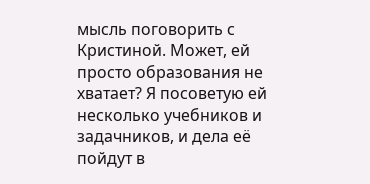мысль поговорить с Кристиной. Может, ей просто образования не хватает? Я посоветую ей несколько учебников и задачников, и дела её пойдут в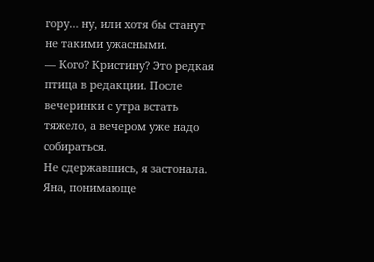гору… ну, или хотя бы станут не такими ужасными.
— Кого? Кристину? Это редкая птица в редакции. После вечеринки с утра встать тяжело, а вечером уже надо собираться.
Не сдержавшись, я застонала. Яна, понимающе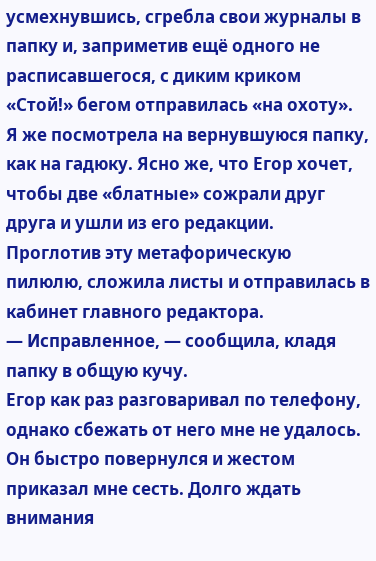усмехнувшись, сгребла свои журналы в папку и, заприметив ещё одного не расписавшегося, с диким криком «Стой!» бегом отправилась «на охоту».
Я же посмотрела на вернувшуюся папку, как на гадюку. Ясно же, что Егор хочет, чтобы две «блатные» сожрали друг друга и ушли из его редакции. Проглотив эту метафорическую пилюлю, сложила листы и отправилась в кабинет главного редактора.
— Исправленное, — сообщила, кладя папку в общую кучу.
Егор как раз разговаривал по телефону, однако сбежать от него мне не удалось. Он быстро повернулся и жестом приказал мне сесть. Долго ждать внимания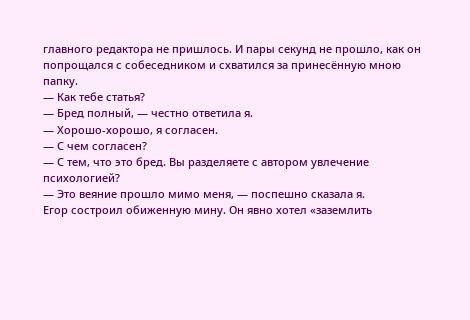главного редактора не пришлось. И пары секунд не прошло, как он попрощался с собеседником и схватился за принесённую мною папку.
— Как тебе статья?
— Бред полный, — честно ответила я.
— Хорошо-хорошо, я согласен.
— С чем согласен?
— С тем, что это бред. Вы разделяете с автором увлечение психологией?
— Это веяние прошло мимо меня, — поспешно сказала я.
Егор состроил обиженную мину. Он явно хотел «заземлить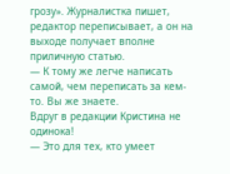грозу». Журналистка пишет, редактор переписывает, а он на выходе получает вполне приличную статью.
— К тому же легче написать самой, чем переписать за кем-то. Вы же знаете.
Вдруг в редакции Кристина не одинока!
— Это для тех, кто умеет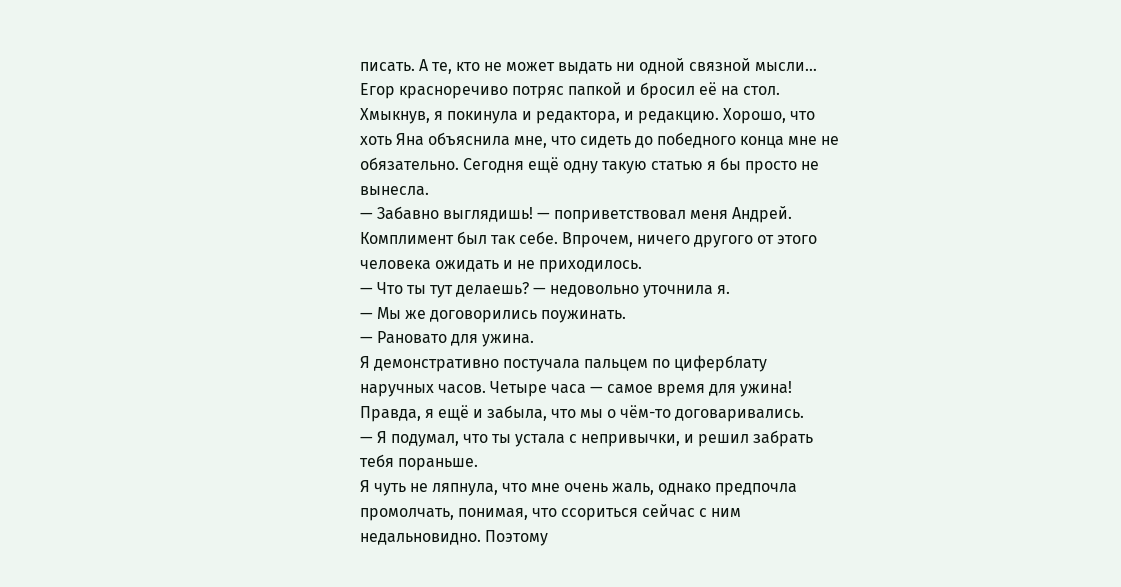писать. А те, кто не может выдать ни одной связной мысли…
Егор красноречиво потряс папкой и бросил её на стол. Хмыкнув, я покинула и редактора, и редакцию. Хорошо, что хоть Яна объяснила мне, что сидеть до победного конца мне не обязательно. Сегодня ещё одну такую статью я бы просто не вынесла.
— Забавно выглядишь! — поприветствовал меня Андрей.
Комплимент был так себе. Впрочем, ничего другого от этого человека ожидать и не приходилось.
— Что ты тут делаешь? — недовольно уточнила я.
— Мы же договорились поужинать.
— Рановато для ужина.
Я демонстративно постучала пальцем по циферблату наручных часов. Четыре часа — самое время для ужина! Правда, я ещё и забыла, что мы о чём-то договаривались.
— Я подумал, что ты устала с непривычки, и решил забрать тебя пораньше.
Я чуть не ляпнула, что мне очень жаль, однако предпочла промолчать, понимая, что ссориться сейчас с ним недальновидно. Поэтому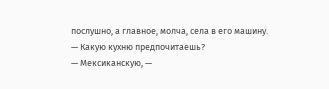послушно, а главное, молча, села в его машину.
— Какую кухню предпочитаешь?
— Мексиканскую, —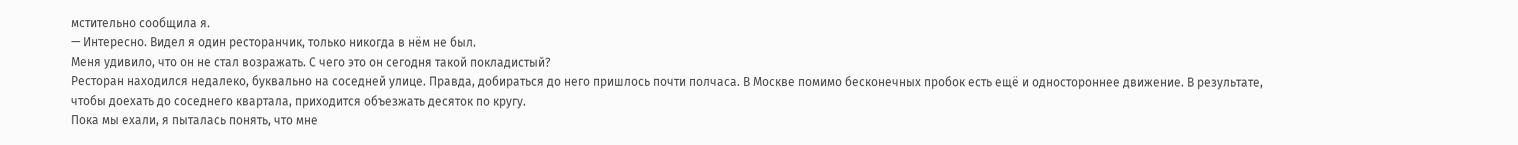мстительно сообщила я.
— Интересно. Видел я один ресторанчик, только никогда в нём не был.
Меня удивило, что он не стал возражать. С чего это он сегодня такой покладистый?
Ресторан находился недалеко, буквально на соседней улице. Правда, добираться до него пришлось почти полчаса. В Москве помимо бесконечных пробок есть ещё и одностороннее движение. В результате, чтобы доехать до соседнего квартала, приходится объезжать десяток по кругу.
Пока мы ехали, я пыталась понять, что мне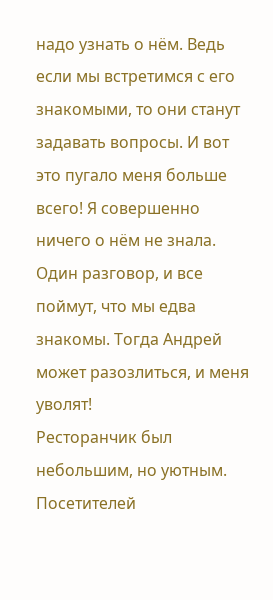надо узнать о нём. Ведь если мы встретимся с его знакомыми, то они станут задавать вопросы. И вот это пугало меня больше всего! Я совершенно ничего о нём не знала. Один разговор, и все поймут, что мы едва знакомы. Тогда Андрей может разозлиться, и меня уволят!
Ресторанчик был небольшим, но уютным. Посетителей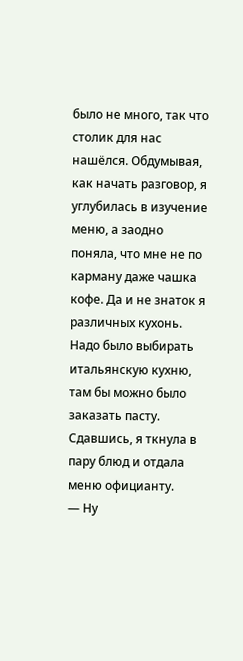было не много, так что столик для нас нашёлся. Обдумывая, как начать разговор, я углубилась в изучение меню, а заодно поняла, что мне не по карману даже чашка кофе. Да и не знаток я различных кухонь. Надо было выбирать итальянскую кухню, там бы можно было заказать пасту. Сдавшись, я ткнула в пару блюд и отдала меню официанту.
— Ну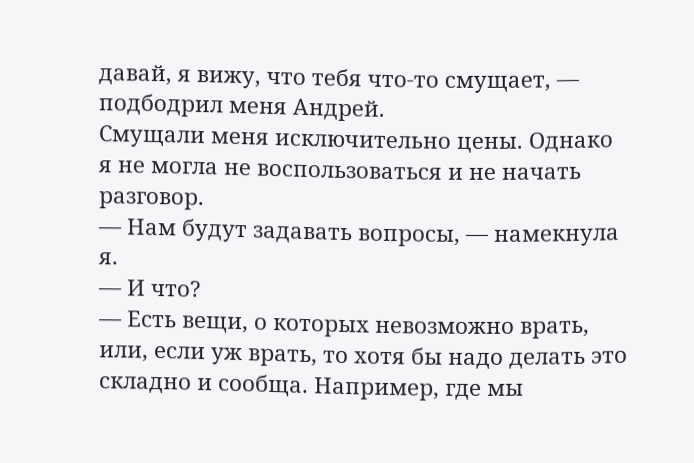давай, я вижу, что тебя что-то смущает, — подбодрил меня Андрей.
Смущали меня исключительно цены. Однако я не могла не воспользоваться и не начать разговор.
— Нам будут задавать вопросы, — намекнула я.
— И что?
— Есть вещи, о которых невозможно врать, или, если уж врать, то хотя бы надо делать это складно и сообща. Например, где мы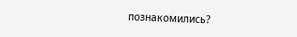познакомились?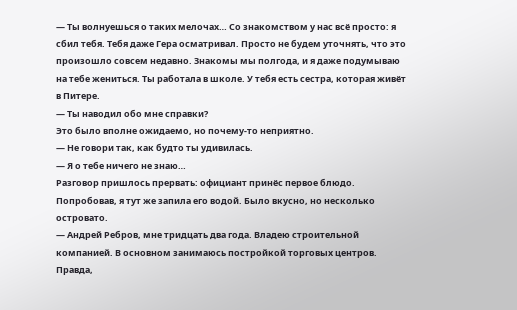— Ты волнуешься о таких мелочах… Со знакомством у нас всё просто: я сбил тебя. Тебя даже Гера осматривал. Просто не будем уточнять, что это произошло совсем недавно. Знакомы мы полгода, и я даже подумываю на тебе жениться. Ты работала в школе. У тебя есть сестра, которая живёт в Питере.
— Ты наводил обо мне справки?
Это было вполне ожидаемо, но почему-то неприятно.
— Не говори так, как будто ты удивилась.
— Я о тебе ничего не знаю…
Разговор пришлось прервать: официант принёс первое блюдо. Попробовав, я тут же запила его водой. Было вкусно, но несколько островато.
— Андрей Ребров, мне тридцать два года. Владею строительной компанией. В основном занимаюсь постройкой торговых центров. Правда,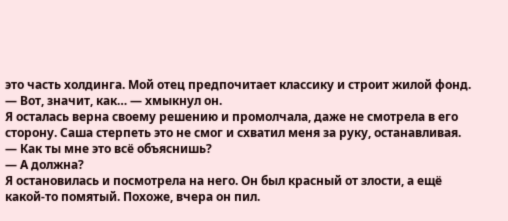это часть холдинга. Мой отец предпочитает классику и строит жилой фонд.
— Вот, значит, как… — хмыкнул он.
Я осталась верна своему решению и промолчала, даже не смотрела в его сторону. Саша стерпеть это не смог и схватил меня за руку, останавливая.
— Как ты мне это всё объяснишь?
— А должна?
Я остановилась и посмотрела на него. Он был красный от злости, а ещё какой-то помятый. Похоже, вчера он пил.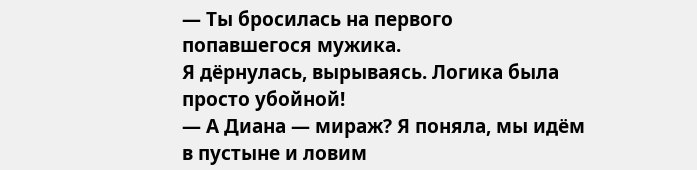— Ты бросилась на первого попавшегося мужика.
Я дёрнулась, вырываясь. Логика была просто убойной!
— А Диана — мираж? Я поняла, мы идём в пустыне и ловим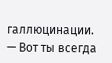галлюцинации.
— Вот ты всегда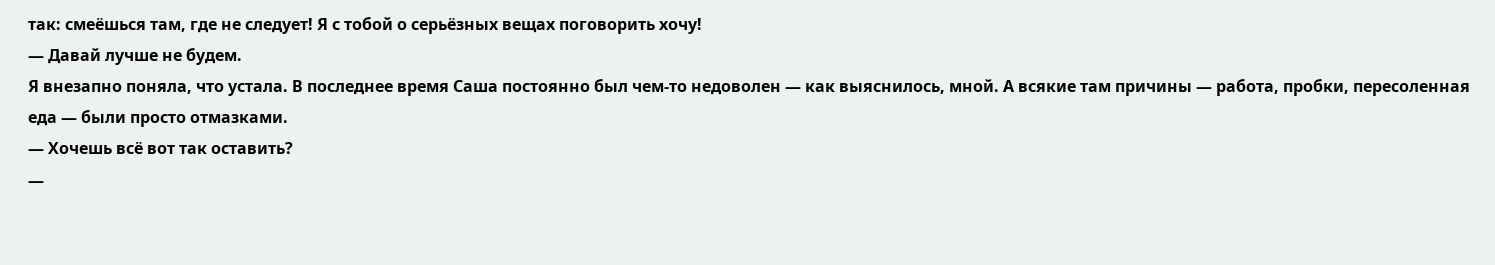так: смеёшься там, где не следует! Я с тобой о серьёзных вещах поговорить хочу!
— Давай лучше не будем.
Я внезапно поняла, что устала. В последнее время Саша постоянно был чем-то недоволен — как выяснилось, мной. А всякие там причины — работа, пробки, пересоленная еда — были просто отмазками.
— Хочешь всё вот так оставить?
—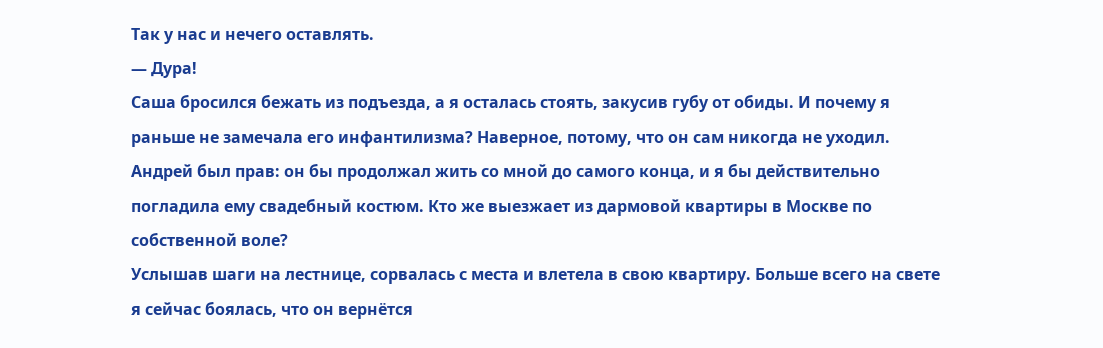Так у нас и нечего оставлять.
— Дура!
Саша бросился бежать из подъезда, а я осталась стоять, закусив губу от обиды. И почему я раньше не замечала его инфантилизма? Наверное, потому, что он сам никогда не уходил. Андрей был прав: он бы продолжал жить со мной до самого конца, и я бы действительно погладила ему свадебный костюм. Кто же выезжает из дармовой квартиры в Москве по собственной воле?
Услышав шаги на лестнице, сорвалась с места и влетела в свою квартиру. Больше всего на свете я сейчас боялась, что он вернётся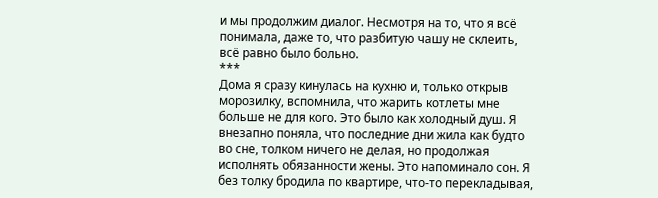и мы продолжим диалог. Несмотря на то, что я всё понимала, даже то, что разбитую чашу не склеить, всё равно было больно.
***
Дома я сразу кинулась на кухню и, только открыв морозилку, вспомнила, что жарить котлеты мне больше не для кого. Это было как холодный душ. Я внезапно поняла, что последние дни жила как будто во сне, толком ничего не делая, но продолжая исполнять обязанности жены. Это напоминало сон. Я без толку бродила по квартире, что-то перекладывая,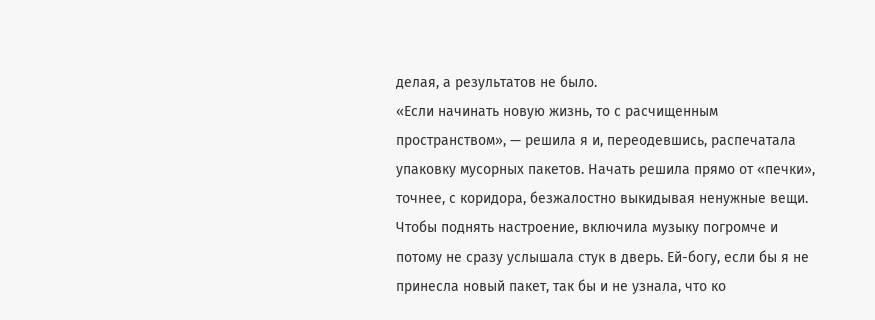делая, а результатов не было.
«Если начинать новую жизнь, то с расчищенным пространством», — решила я и, переодевшись, распечатала упаковку мусорных пакетов. Начать решила прямо от «печки», точнее, с коридора, безжалостно выкидывая ненужные вещи. Чтобы поднять настроение, включила музыку погромче и потому не сразу услышала стук в дверь. Ей-богу, если бы я не принесла новый пакет, так бы и не узнала, что ко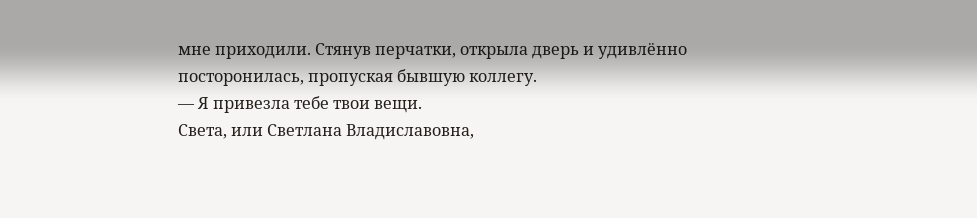мне приходили. Стянув перчатки, открыла дверь и удивлённо посторонилась, пропуская бывшую коллегу.
— Я привезла тебе твои вещи.
Света, или Светлана Владиславовна,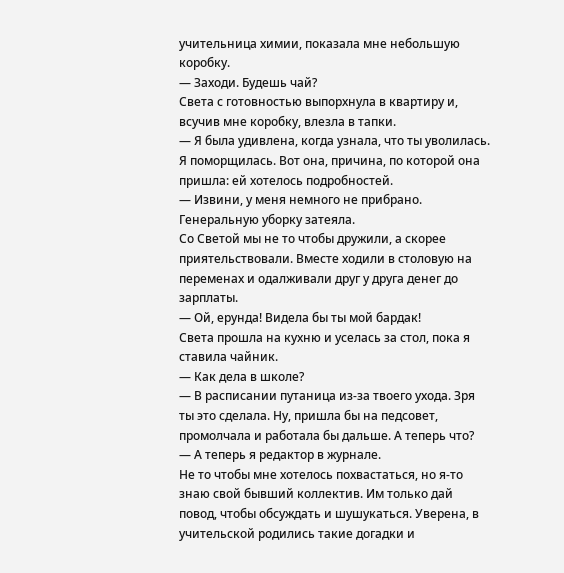учительница химии, показала мне небольшую коробку.
— Заходи. Будешь чай?
Света с готовностью выпорхнула в квартиру и, всучив мне коробку, влезла в тапки.
— Я была удивлена, когда узнала, что ты уволилась.
Я поморщилась. Вот она, причина, по которой она пришла: ей хотелось подробностей.
— Извини, у меня немного не прибрано. Генеральную уборку затеяла.
Со Светой мы не то чтобы дружили, а скорее приятельствовали. Вместе ходили в столовую на переменах и одалживали друг у друга денег до зарплаты.
— Ой, ерунда! Видела бы ты мой бардак!
Света прошла на кухню и уселась за стол, пока я ставила чайник.
— Как дела в школе?
— В расписании путаница из-за твоего ухода. Зря ты это сделала. Ну, пришла бы на педсовет, промолчала и работала бы дальше. А теперь что?
— А теперь я редактор в журнале.
Не то чтобы мне хотелось похвастаться, но я-то знаю свой бывший коллектив. Им только дай повод, чтобы обсуждать и шушукаться. Уверена, в учительской родились такие догадки и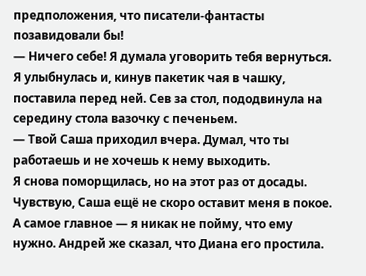предположения, что писатели-фантасты позавидовали бы!
— Ничего себе! Я думала уговорить тебя вернуться.
Я улыбнулась и, кинув пакетик чая в чашку, поставила перед ней. Сев за стол, пододвинула на середину стола вазочку с печеньем.
— Твой Саша приходил вчера. Думал, что ты работаешь и не хочешь к нему выходить.
Я снова поморщилась, но на этот раз от досады. Чувствую, Саша ещё не скоро оставит меня в покое. А самое главное — я никак не пойму, что ему нужно. Андрей же сказал, что Диана его простила.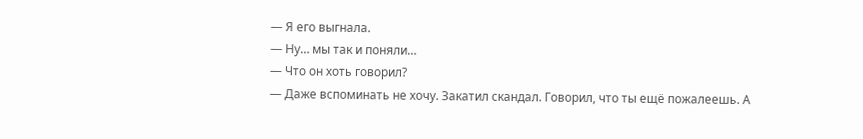— Я его выгнала.
— Ну… мы так и поняли…
— Что он хоть говорил?
— Даже вспоминать не хочу. Закатил скандал. Говорил, что ты ещё пожалеешь. А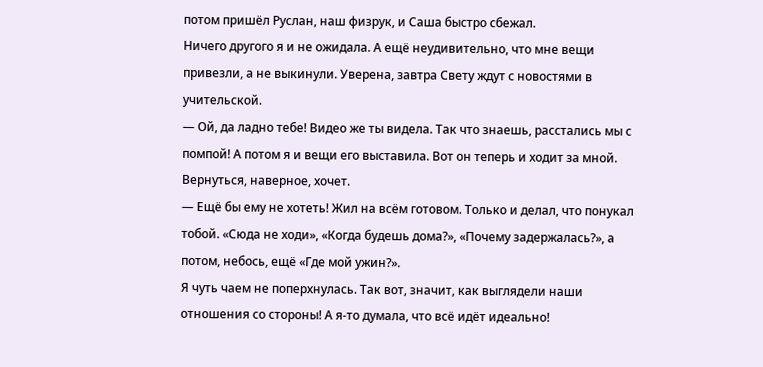потом пришёл Руслан, наш физрук, и Саша быстро сбежал.
Ничего другого я и не ожидала. А ещё неудивительно, что мне вещи привезли, а не выкинули. Уверена, завтра Свету ждут с новостями в учительской.
— Ой, да ладно тебе! Видео же ты видела. Так что знаешь, расстались мы с помпой! А потом я и вещи его выставила. Вот он теперь и ходит за мной. Вернуться, наверное, хочет.
— Ещё бы ему не хотеть! Жил на всём готовом. Только и делал, что понукал тобой. «Сюда не ходи», «Когда будешь дома?», «Почему задержалась?», а потом, небось, ещё «Где мой ужин?».
Я чуть чаем не поперхнулась. Так вот, значит, как выглядели наши отношения со стороны! А я-то думала, что всё идёт идеально!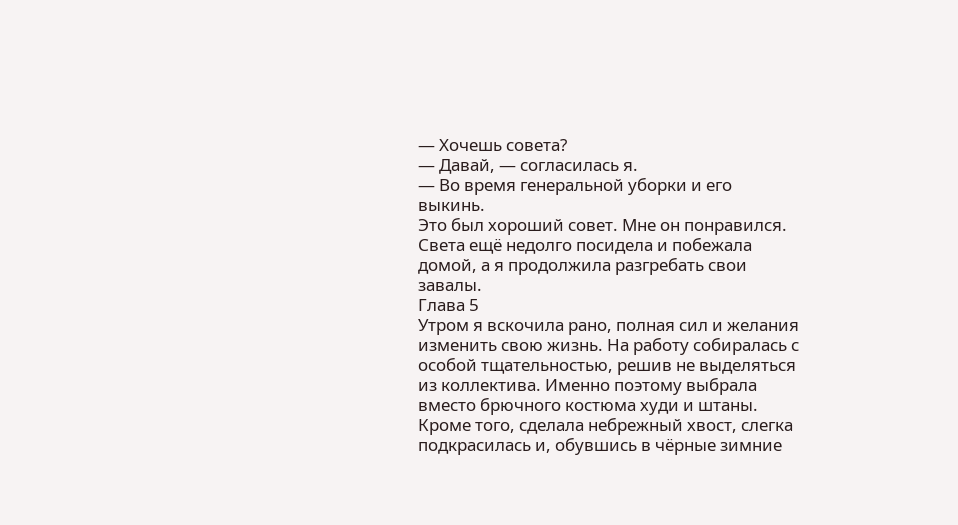— Хочешь совета?
— Давай, — согласилась я.
— Во время генеральной уборки и его выкинь.
Это был хороший совет. Мне он понравился. Света ещё недолго посидела и побежала домой, а я продолжила разгребать свои завалы.
Глава 5
Утром я вскочила рано, полная сил и желания изменить свою жизнь. На работу собиралась с особой тщательностью, решив не выделяться из коллектива. Именно поэтому выбрала вместо брючного костюма худи и штаны. Кроме того, сделала небрежный хвост, слегка подкрасилась и, обувшись в чёрные зимние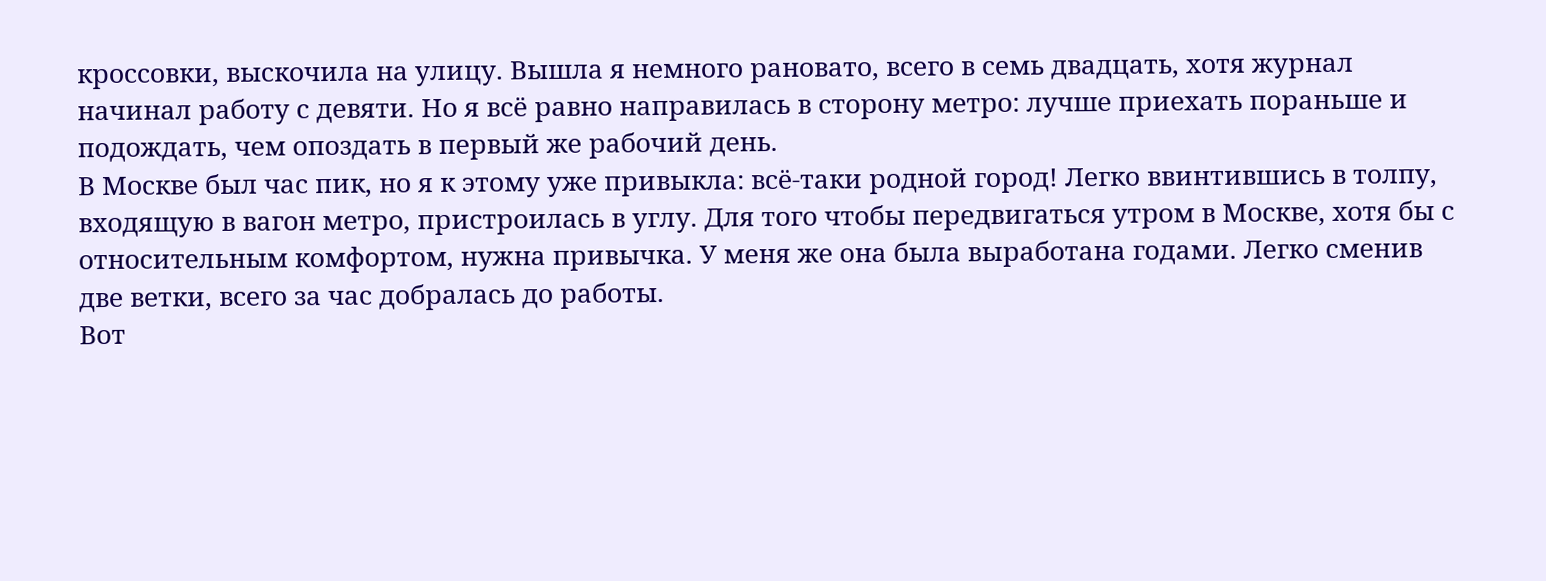кроссовки, выскочила на улицу. Вышла я немного рановато, всего в семь двадцать, хотя журнал начинал работу с девяти. Но я всё равно направилась в сторону метро: лучше приехать пораньше и подождать, чем опоздать в первый же рабочий день.
В Москве был час пик, но я к этому уже привыкла: всё-таки родной город! Легко ввинтившись в толпу, входящую в вагон метро, пристроилась в углу. Для того чтобы передвигаться утром в Москве, хотя бы с относительным комфортом, нужна привычка. У меня же она была выработана годами. Легко сменив две ветки, всего за час добралась до работы.
Вот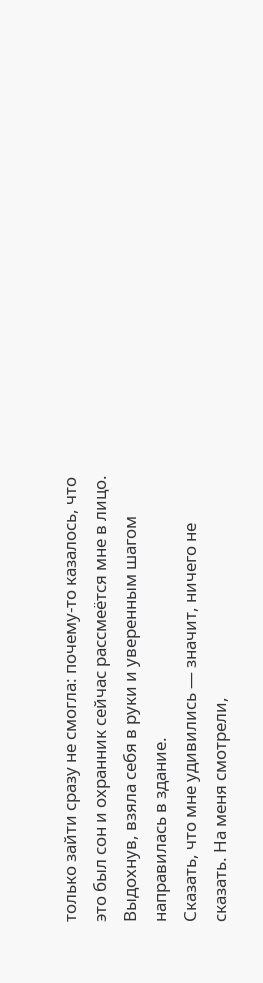только зайти сразу не смогла: почему-то казалось, что это был сон и охранник сейчас рассмеётся мне в лицо. Выдохнув, взяла себя в руки и уверенным шагом направилась в здание.
Сказать, что мне удивились — значит, ничего не сказать. На меня смотрели,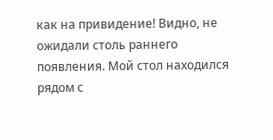как на привидение! Видно, не ожидали столь раннего появления. Мой стол находился рядом с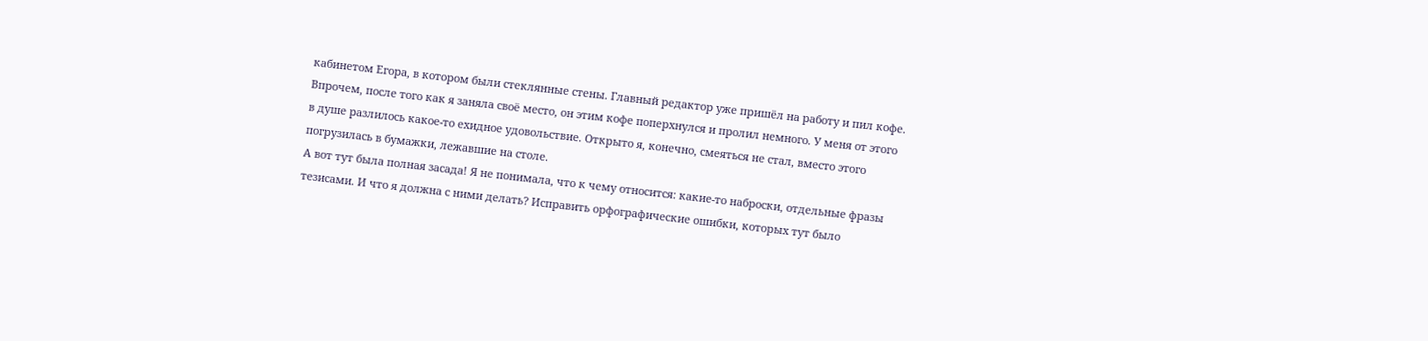кабинетом Егора, в котором были стеклянные стены. Главный редактор уже пришёл на работу и пил кофе. Впрочем, после того как я заняла своё место, он этим кофе поперхнулся и пролил немного. У меня от этого в душе разлилось какое-то ехидное удовольствие. Открыто я, конечно, смеяться не стал, вместо этого погрузилась в бумажки, лежавшие на столе.
А вот тут была полная засада! Я не понимала, что к чему относится: какие-то наброски, отдельные фразы тезисами. И что я должна с ними делать? Исправить орфографические ошибки, которых тут было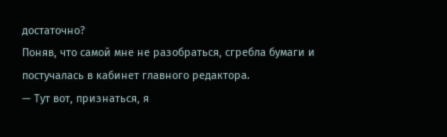достаточно?
Поняв, что самой мне не разобраться, сгребла бумаги и постучалась в кабинет главного редактора.
— Тут вот, признаться, я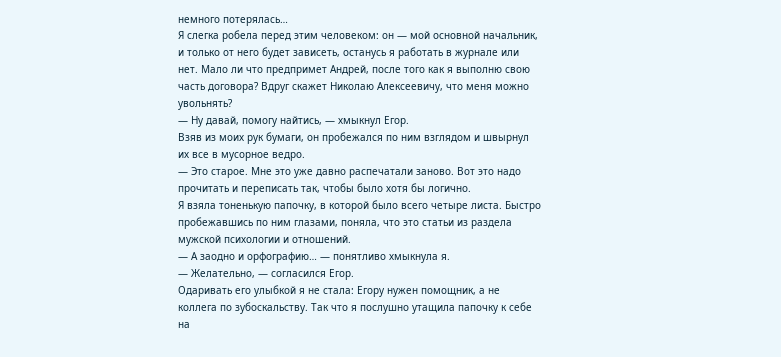немного потерялась…
Я слегка робела перед этим человеком: он — мой основной начальник, и только от него будет зависеть, останусь я работать в журнале или нет. Мало ли что предпримет Андрей, после того как я выполню свою часть договора? Вдруг скажет Николаю Алексеевичу, что меня можно увольнять?
— Ну давай, помогу найтись, — хмыкнул Егор.
Взяв из моих рук бумаги, он пробежался по ним взглядом и швырнул их все в мусорное ведро.
— Это старое. Мне это уже давно распечатали заново. Вот это надо прочитать и переписать так, чтобы было хотя бы логично.
Я взяла тоненькую папочку, в которой было всего четыре листа. Быстро пробежавшись по ним глазами, поняла, что это статьи из раздела мужской психологии и отношений.
— А заодно и орфографию… — понятливо хмыкнула я.
— Желательно, — согласился Егор.
Одаривать его улыбкой я не стала: Егору нужен помощник, а не коллега по зубоскальству. Так что я послушно утащила папочку к себе на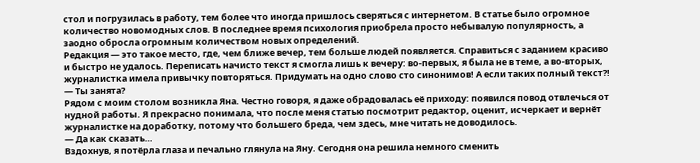стол и погрузилась в работу, тем более что иногда пришлось сверяться с интернетом. В статье было огромное количество новомодных слов. В последнее время психология приобрела просто небывалую популярность, а заодно обросла огромным количеством новых определений.
Редакция — это такое место, где, чем ближе вечер, тем больше людей появляется. Справиться с заданием красиво и быстро не удалось. Переписать начисто текст я смогла лишь к вечеру: во-первых, я была не в теме, а во-вторых, журналистка имела привычку повторяться. Придумать на одно слово сто синонимов! А если таких полный текст?!
— Ты занята?
Рядом с моим столом возникла Яна. Честно говоря, я даже обрадовалась её приходу: появился повод отвлечься от нудной работы. Я прекрасно понимала, что после меня статью посмотрит редактор, оценит, исчеркает и вернёт журналистке на доработку, потому что большего бреда, чем здесь, мне читать не доводилось.
— Да как сказать…
Вздохнув, я потёрла глаза и печально глянула на Яну. Сегодня она решила немного сменить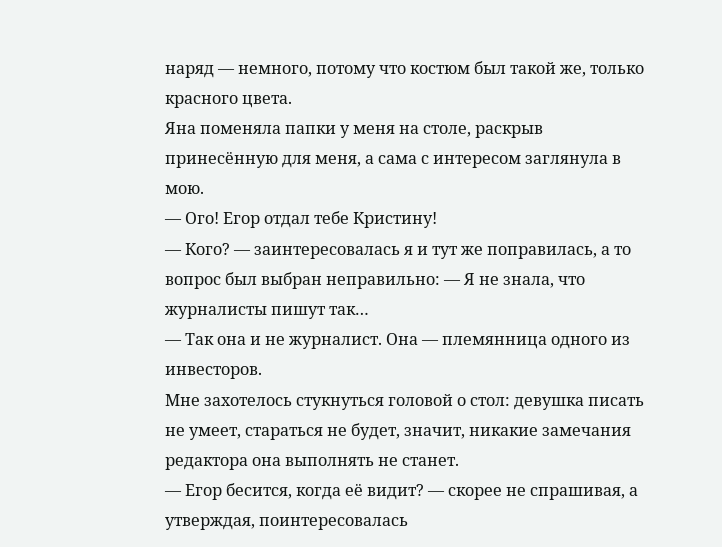наряд — немного, потому что костюм был такой же, только красного цвета.
Яна поменяла папки у меня на столе, раскрыв принесённую для меня, а сама с интересом заглянула в мою.
— Ого! Егор отдал тебе Кристину!
— Кого? — заинтересовалась я и тут же поправилась, а то вопрос был выбран неправильно: — Я не знала, что журналисты пишут так…
— Так она и не журналист. Она — племянница одного из инвесторов.
Мне захотелось стукнуться головой о стол: девушка писать не умеет, стараться не будет, значит, никакие замечания редактора она выполнять не станет.
— Егор бесится, когда её видит? — скорее не спрашивая, а утверждая, поинтересовалась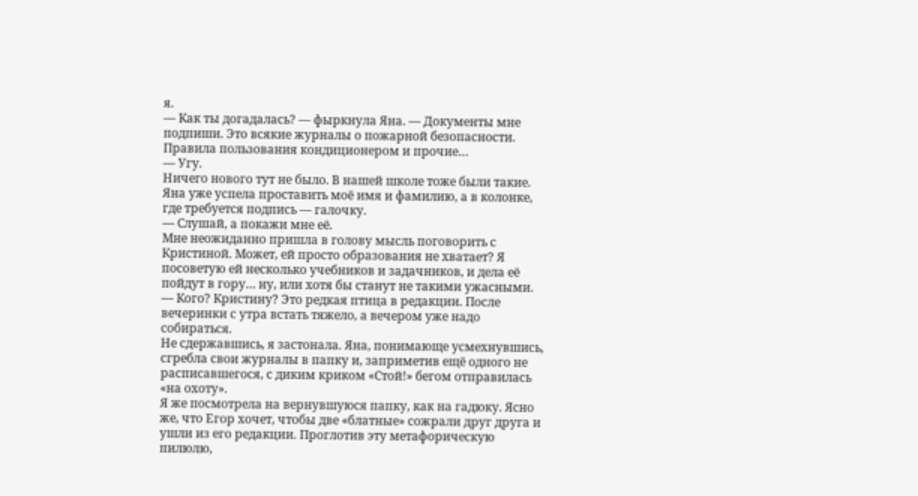я.
— Как ты догадалась? — фыркнула Яна. — Документы мне подпиши. Это всякие журналы о пожарной безопасности. Правила пользования кондиционером и прочие…
— Угу.
Ничего нового тут не было. В нашей школе тоже были такие. Яна уже успела проставить моё имя и фамилию, а в колонке, где требуется подпись — галочку.
— Слушай, а покажи мне её.
Мне неожиданно пришла в голову мысль поговорить с Кристиной. Может, ей просто образования не хватает? Я посоветую ей несколько учебников и задачников, и дела её пойдут в гору… ну, или хотя бы станут не такими ужасными.
— Кого? Кристину? Это редкая птица в редакции. После вечеринки с утра встать тяжело, а вечером уже надо собираться.
Не сдержавшись, я застонала. Яна, понимающе усмехнувшись, сгребла свои журналы в папку и, заприметив ещё одного не расписавшегося, с диким криком «Стой!» бегом отправилась «на охоту».
Я же посмотрела на вернувшуюся папку, как на гадюку. Ясно же, что Егор хочет, чтобы две «блатные» сожрали друг друга и ушли из его редакции. Проглотив эту метафорическую пилюлю,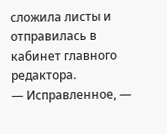сложила листы и отправилась в кабинет главного редактора.
— Исправленное, —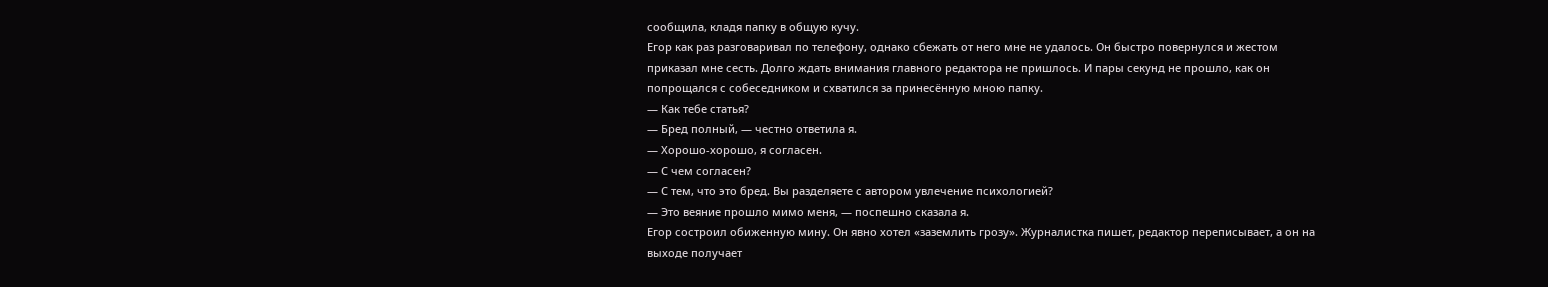сообщила, кладя папку в общую кучу.
Егор как раз разговаривал по телефону, однако сбежать от него мне не удалось. Он быстро повернулся и жестом приказал мне сесть. Долго ждать внимания главного редактора не пришлось. И пары секунд не прошло, как он попрощался с собеседником и схватился за принесённую мною папку.
— Как тебе статья?
— Бред полный, — честно ответила я.
— Хорошо-хорошо, я согласен.
— С чем согласен?
— С тем, что это бред. Вы разделяете с автором увлечение психологией?
— Это веяние прошло мимо меня, — поспешно сказала я.
Егор состроил обиженную мину. Он явно хотел «заземлить грозу». Журналистка пишет, редактор переписывает, а он на выходе получает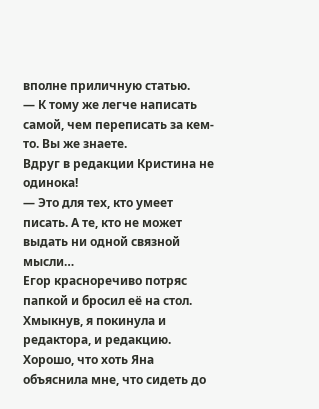вполне приличную статью.
— К тому же легче написать самой, чем переписать за кем-то. Вы же знаете.
Вдруг в редакции Кристина не одинока!
— Это для тех, кто умеет писать. А те, кто не может выдать ни одной связной мысли…
Егор красноречиво потряс папкой и бросил её на стол. Хмыкнув, я покинула и редактора, и редакцию. Хорошо, что хоть Яна объяснила мне, что сидеть до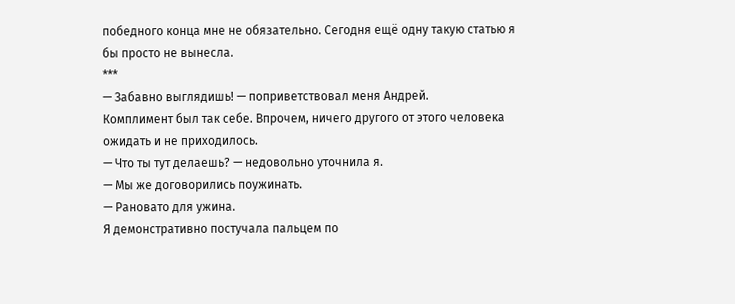победного конца мне не обязательно. Сегодня ещё одну такую статью я бы просто не вынесла.
***
— Забавно выглядишь! — поприветствовал меня Андрей.
Комплимент был так себе. Впрочем, ничего другого от этого человека ожидать и не приходилось.
— Что ты тут делаешь? — недовольно уточнила я.
— Мы же договорились поужинать.
— Рановато для ужина.
Я демонстративно постучала пальцем по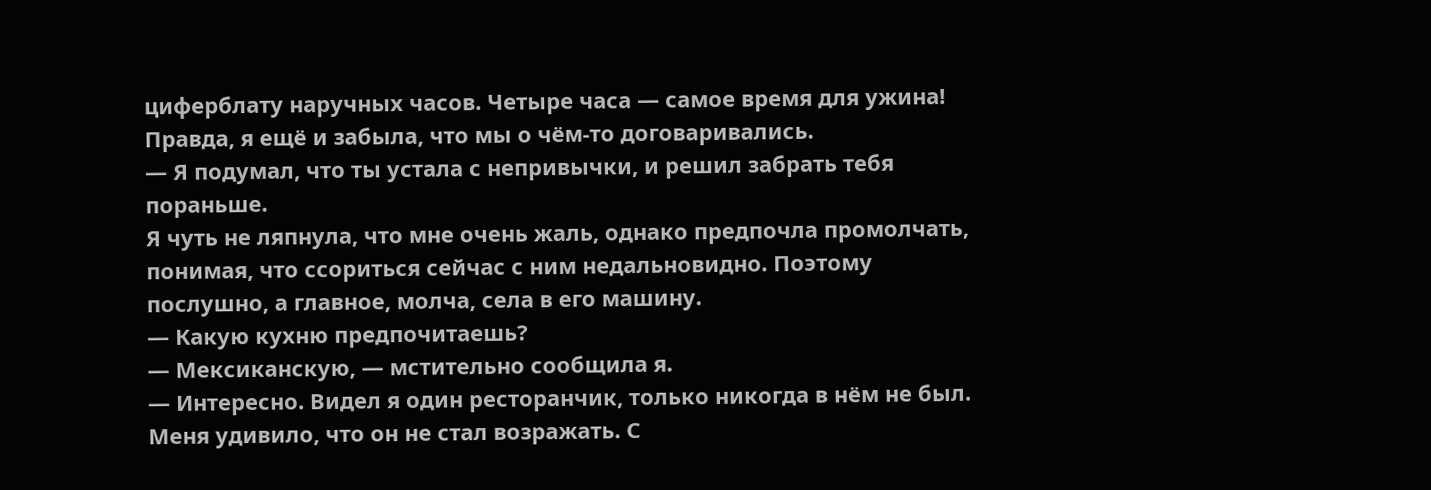циферблату наручных часов. Четыре часа — самое время для ужина! Правда, я ещё и забыла, что мы о чём-то договаривались.
— Я подумал, что ты устала с непривычки, и решил забрать тебя пораньше.
Я чуть не ляпнула, что мне очень жаль, однако предпочла промолчать, понимая, что ссориться сейчас с ним недальновидно. Поэтому послушно, а главное, молча, села в его машину.
— Какую кухню предпочитаешь?
— Мексиканскую, — мстительно сообщила я.
— Интересно. Видел я один ресторанчик, только никогда в нём не был.
Меня удивило, что он не стал возражать. С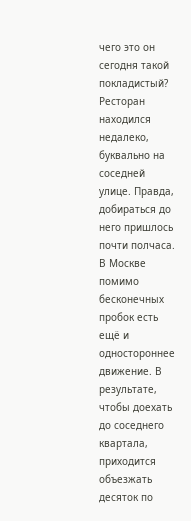чего это он сегодня такой покладистый?
Ресторан находился недалеко, буквально на соседней улице. Правда, добираться до него пришлось почти полчаса. В Москве помимо бесконечных пробок есть ещё и одностороннее движение. В результате, чтобы доехать до соседнего квартала, приходится объезжать десяток по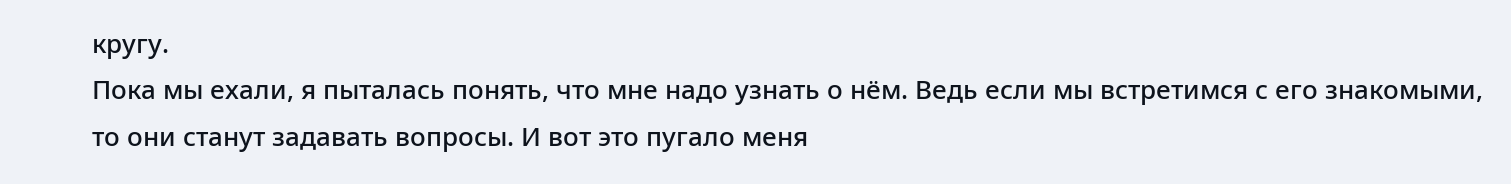кругу.
Пока мы ехали, я пыталась понять, что мне надо узнать о нём. Ведь если мы встретимся с его знакомыми, то они станут задавать вопросы. И вот это пугало меня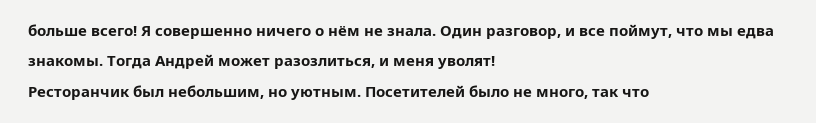больше всего! Я совершенно ничего о нём не знала. Один разговор, и все поймут, что мы едва знакомы. Тогда Андрей может разозлиться, и меня уволят!
Ресторанчик был небольшим, но уютным. Посетителей было не много, так что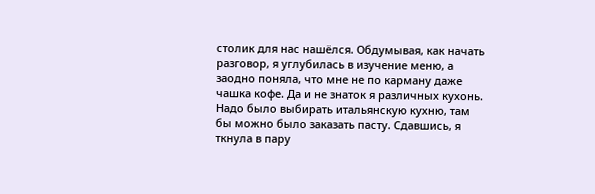столик для нас нашёлся. Обдумывая, как начать разговор, я углубилась в изучение меню, а заодно поняла, что мне не по карману даже чашка кофе. Да и не знаток я различных кухонь. Надо было выбирать итальянскую кухню, там бы можно было заказать пасту. Сдавшись, я ткнула в пару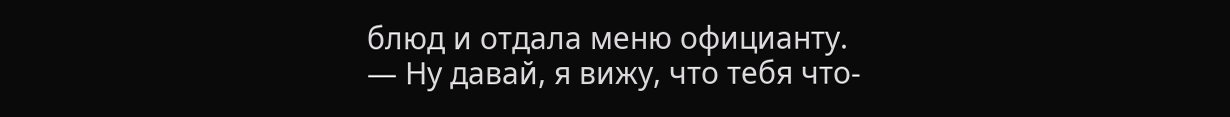блюд и отдала меню официанту.
— Ну давай, я вижу, что тебя что-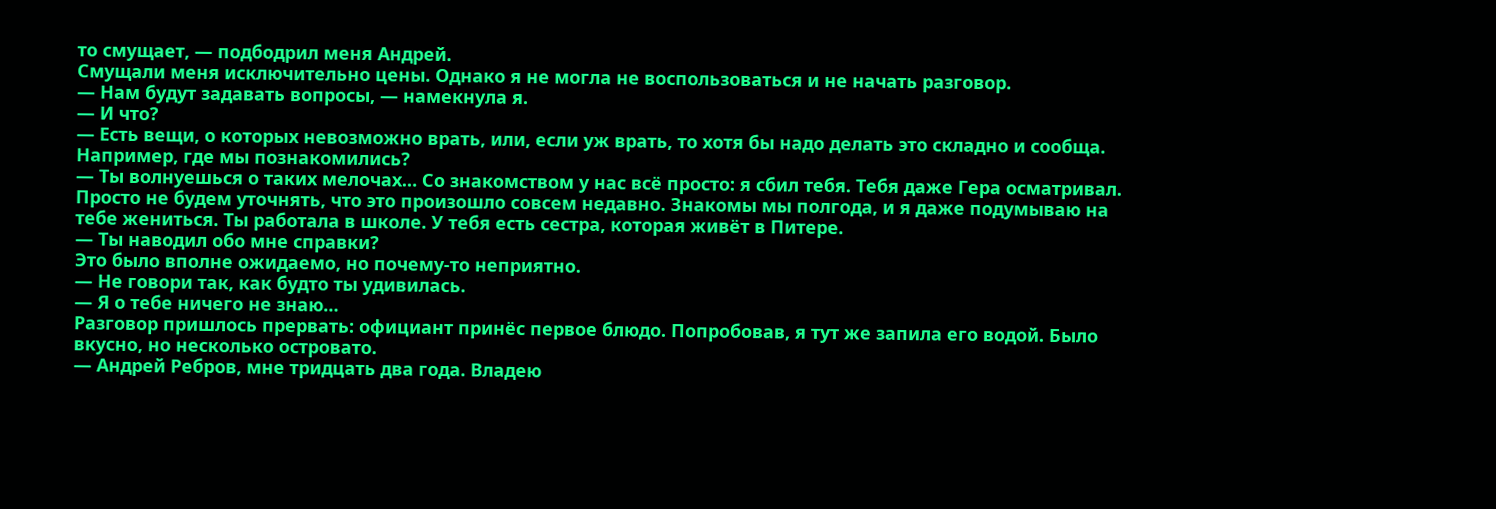то смущает, — подбодрил меня Андрей.
Смущали меня исключительно цены. Однако я не могла не воспользоваться и не начать разговор.
— Нам будут задавать вопросы, — намекнула я.
— И что?
— Есть вещи, о которых невозможно врать, или, если уж врать, то хотя бы надо делать это складно и сообща. Например, где мы познакомились?
— Ты волнуешься о таких мелочах… Со знакомством у нас всё просто: я сбил тебя. Тебя даже Гера осматривал. Просто не будем уточнять, что это произошло совсем недавно. Знакомы мы полгода, и я даже подумываю на тебе жениться. Ты работала в школе. У тебя есть сестра, которая живёт в Питере.
— Ты наводил обо мне справки?
Это было вполне ожидаемо, но почему-то неприятно.
— Не говори так, как будто ты удивилась.
— Я о тебе ничего не знаю…
Разговор пришлось прервать: официант принёс первое блюдо. Попробовав, я тут же запила его водой. Было вкусно, но несколько островато.
— Андрей Ребров, мне тридцать два года. Владею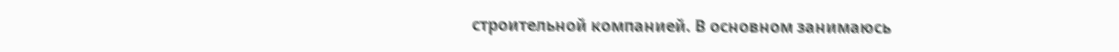строительной компанией. В основном занимаюсь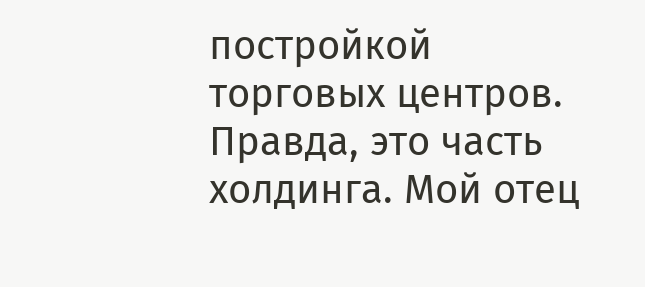постройкой торговых центров. Правда, это часть холдинга. Мой отец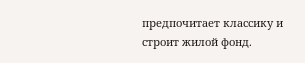предпочитает классику и строит жилой фонд.